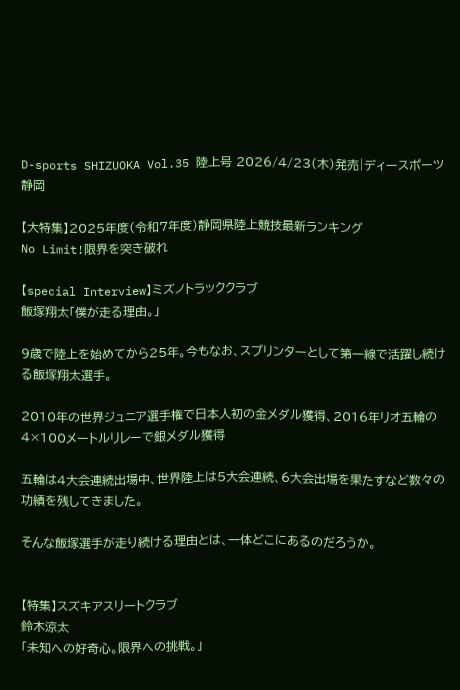D-sports SHIZUOKA Vol.35 陸上号 2026/4/23(木)発売|ディースポーツ静岡

【大特集】2025年度(令和7年度)静岡県陸上競技最新ランキング
No Limit!限界を突き破れ

【special Interview】ミズノトラッククラブ
飯塚翔太「僕が走る理由。」

9歳で陸上を始めてから25年。今もなお、スプリンターとして第一線で活躍し続ける飯塚翔太選手。

2010年の世界ジュニア選手権で日本人初の金メダル獲得、2016年リオ五輪の4×100メートルリレーで銀メダル獲得

五輪は4大会連続出場中、世界陸上は5大会連続、6大会出場を果たすなど数々の功績を残してきました。

そんな飯塚選手が走り続ける理由とは、一体どこにあるのだろうか。


【特集】スズキアスリートクラブ
鈴木涼太
「未知への好奇心。限界への挑戦。」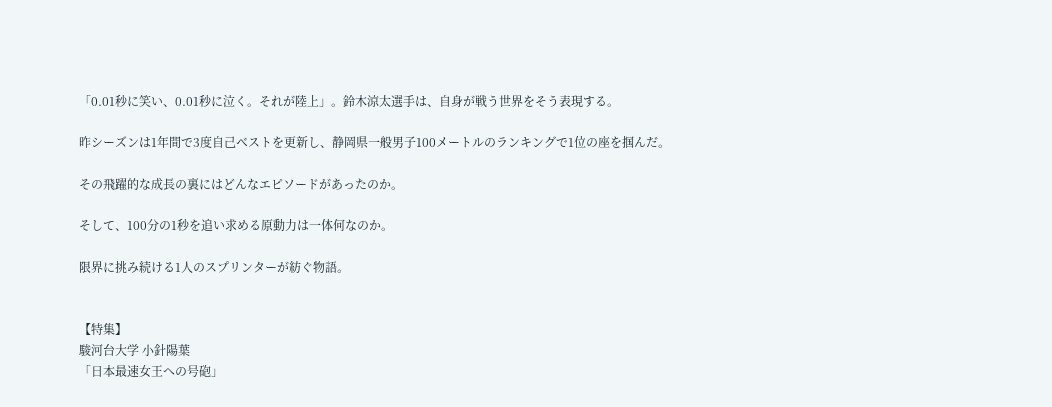「0.01秒に笑い、0.01秒に泣く。それが陸上」。鈴木涼太選手は、自身が戦う世界をそう表現する。

昨シーズンは1年間で3度自己ベストを更新し、静岡県一般男子100メートルのランキングで1位の座を掴んだ。

その飛躍的な成長の裏にはどんなエピソードがあったのか。

そして、100分の1秒を追い求める原動力は一体何なのか。

限界に挑み続ける1人のスプリンターが紡ぐ物語。


【特集】
駿河台大学 小針陽葉
「日本最速女王への号砲」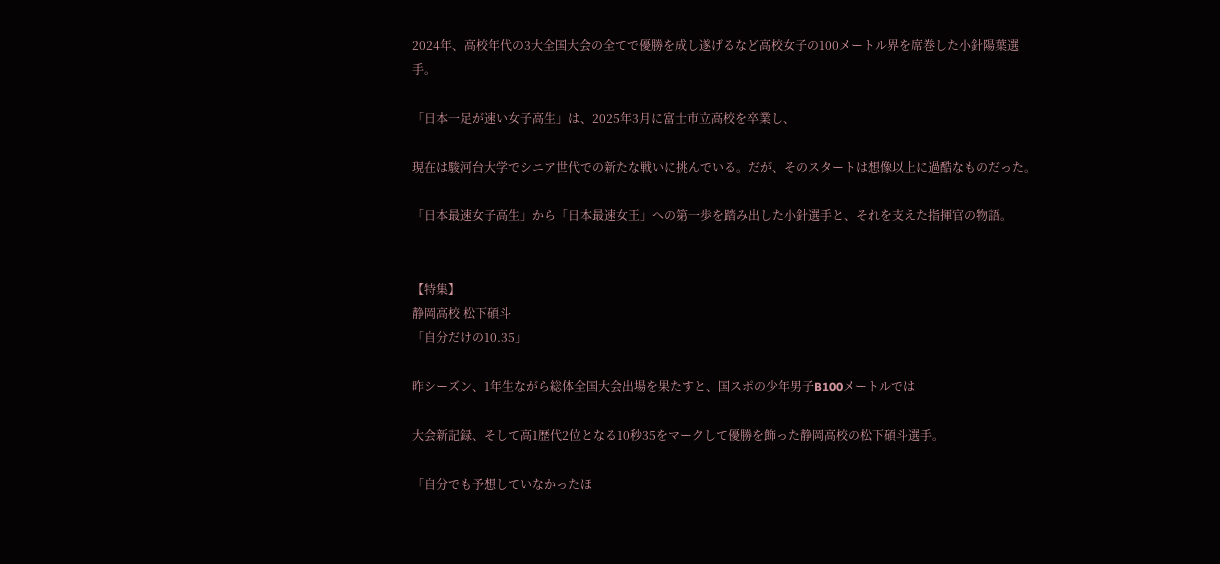2024年、高校年代の3大全国大会の全てで優勝を成し遂げるなど高校女子の100メートル界を席巻した小針陽葉選手。

「日本一足が速い女子高生」は、2025年3月に富士市立高校を卒業し、

現在は駿河台大学でシニア世代での新たな戦いに挑んでいる。だが、そのスタートは想像以上に過酷なものだった。

「日本最速女子高生」から「日本最速女王」への第一歩を踏み出した小針選手と、それを支えた指揮官の物語。


【特集】
静岡高校 松下碩斗
「自分だけの10.35」

昨シーズン、1年生ながら総体全国大会出場を果たすと、国スポの少年男子B100メートルでは

大会新記録、そして高1歴代2位となる10秒35をマークして優勝を飾った静岡高校の松下碩斗選手。

「自分でも予想していなかったほ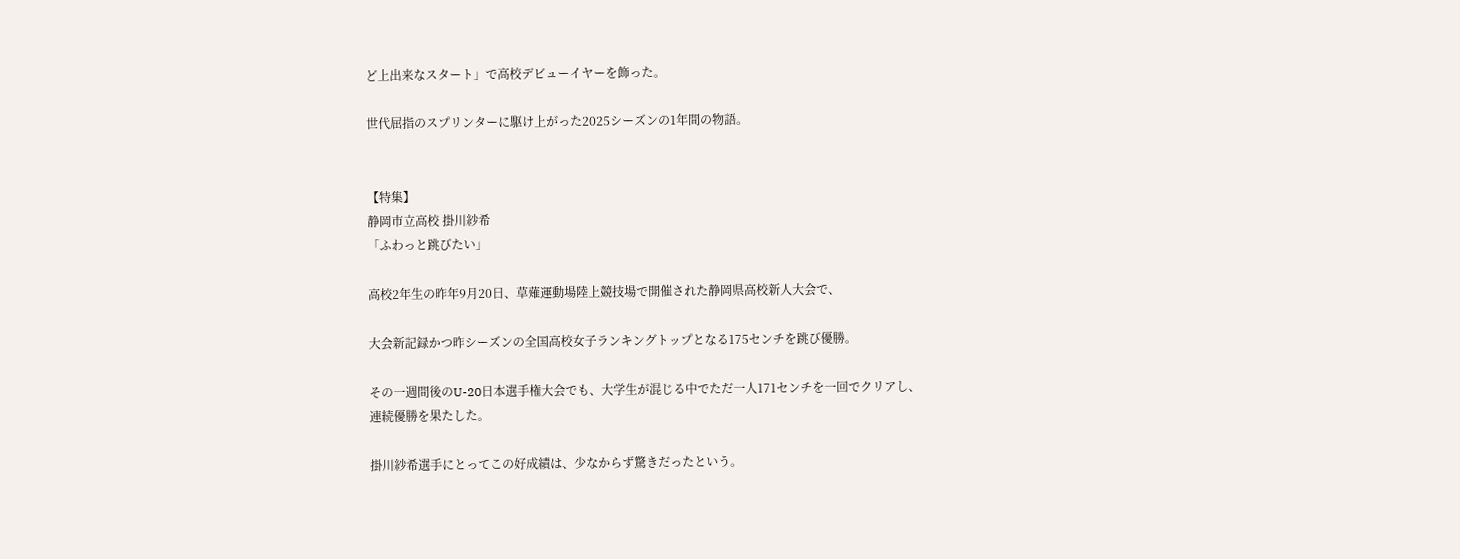ど上出来なスタート」で高校デビューイヤーを飾った。

世代屈指のスプリンターに駆け上がった2025シーズンの1年間の物語。


【特集】
静岡市立高校 掛川紗希
「ふわっと跳びたい」

高校2年生の昨年9月20日、草薙運動場陸上競技場で開催された静岡県高校新人大会で、

大会新記録かつ昨シーズンの全国高校女子ランキングトップとなる175センチを跳び優勝。

その一週間後のU-20日本選手権大会でも、大学生が混じる中でただ一人171センチを一回でクリアし、
連続優勝を果たした。

掛川紗希選手にとってこの好成績は、少なからず驚きだったという。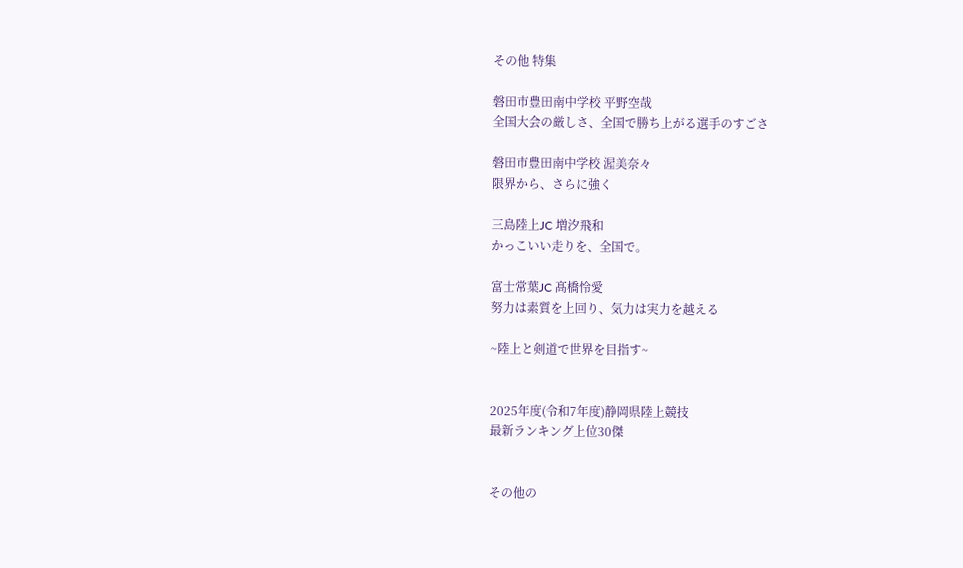その他 特集

磐田市豊田南中学校 平野空哉
全国大会の厳しさ、全国で勝ち上がる選手のすごさ

磐田市豊田南中学校 渥美奈々
限界から、さらに強く

三島陸上JC 増汐飛和
かっこいい走りを、全国で。

富士常葉JC 髙橋怜愛
努力は素質を上回り、気力は実力を越える

~陸上と剣道で世界を目指す~


2025年度(令和7年度)静岡県陸上競技
最新ランキング上位30傑


その他の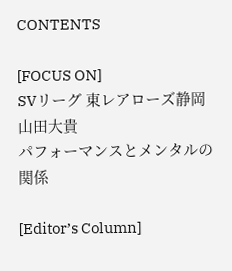CONTENTS

[FOCUS ON]
SVリーグ 東レアローズ静岡
山田大貴
パフォーマンスとメンタルの関係

[Editor’s Column]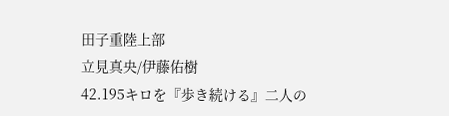田子重陸上部
立見真央/伊藤佑樹
42.195キロを『歩き続ける』二人の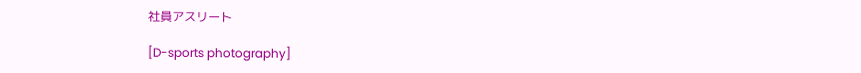社員アスリート

[D-sports photography]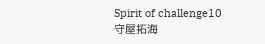Spirit of challenge10
守屋拓海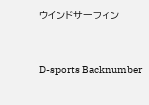ウインドサーフィン


D-sports Backnumber